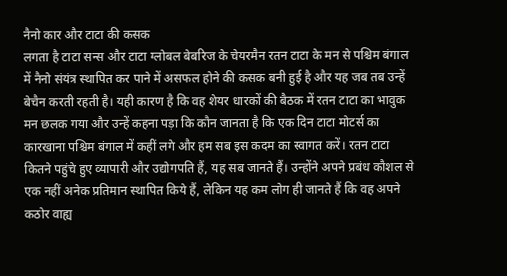नैनो कार और टाटा की कसक
लगता है टाटा सन्स और टाटा ग्लोबल बेबरिज के चेयरमैन रतन टाटा के मन से पश्चिम बंगाल में नैनो संयंत्र स्थापित कर पाने में असफल होने की कसक बनी हुई है और यह जब तब उन्हें बेचैन करती रहती है। यही कारण है कि वह शेयर धारकों की बैठक में रतन टाटा का भावुक मन छलक गया और उन्हें कहना पड़ा कि कौन जानता है कि एक दिन टाटा मोटर्स का कारखाना पश्चिम बंगाल में कहीं लगे और हम सब इस कदम का स्वागत करें। रतन टाटा कितने पहुंचे हुए व्यापारी और उद्योगपति हैं, यह सब जानते हैं। उन्होंने अपने प्रबंध कौशल से एक नहीं अनेक प्रतिमान स्थापित किये हैं, लेकिन यह कम लोग ही जानते हैं कि वह अपने कठोर वाह्य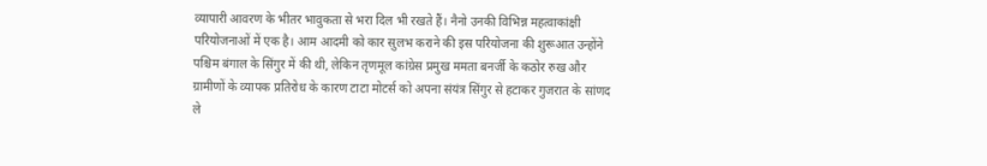व्यापारी आवरण के भीतर भावुकता से भरा दिल भी रखते हैं। नैनो उनकी विभिन्न महत्वाकांक्षी परियोजनाओं में एक है। आम आदमी को कार सुलभ कराने की इस परियोजना की शुरूआत उन्होंने पश्चिम बंगाल के सिंगुर में की थी, लेकिन तृणमूल कांग्रेस प्रमुख ममता बनर्जी के कठोर रुख और ग्रामीणों के व्यापक प्रतिरोध के कारण टाटा मोटर्स को अपना संयंत्र सिंगुर से हटाकर गुजरात के सांणद ले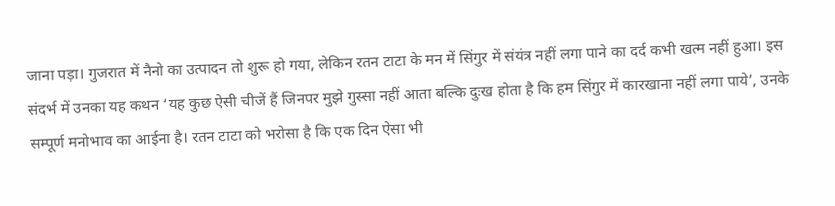जाना पड़ा। गुजरात में नैनो का उत्पादन तो शुरू हो गया, लेकिन रतन टाटा के मन में सिंगुर में संयंत्र नहीं लगा पाने का दर्द कभी खत्म नहीं हुआ। इस संदर्भ में उनका यह कथन ‘यह कुछ ऐसी चीजें हैं जिनपर मुझे गुस्सा नहीं आता बल्कि दुःख होता है कि हम सिंगुर में कारखाना नहीं लगा पाये’, उनके सम्पूर्ण मनोभाव का आईना है। रतन टाटा को भरोसा है कि एक दिन ऐसा भी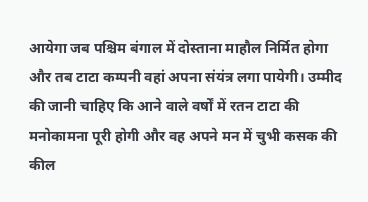आयेगा जब पश्चिम बंगाल में दोस्ताना माहौल निर्मित होगा और तब टाटा कम्पनी वहां अपना संयंत्र लगा पायेगी। उम्मीद की जानी चाहिए कि आने वाले वर्षों में रतन टाटा की मनोकामना पूरी होगी और वह अपने मन में चुभी कसक की कील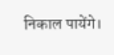निकाल पायेंगे।